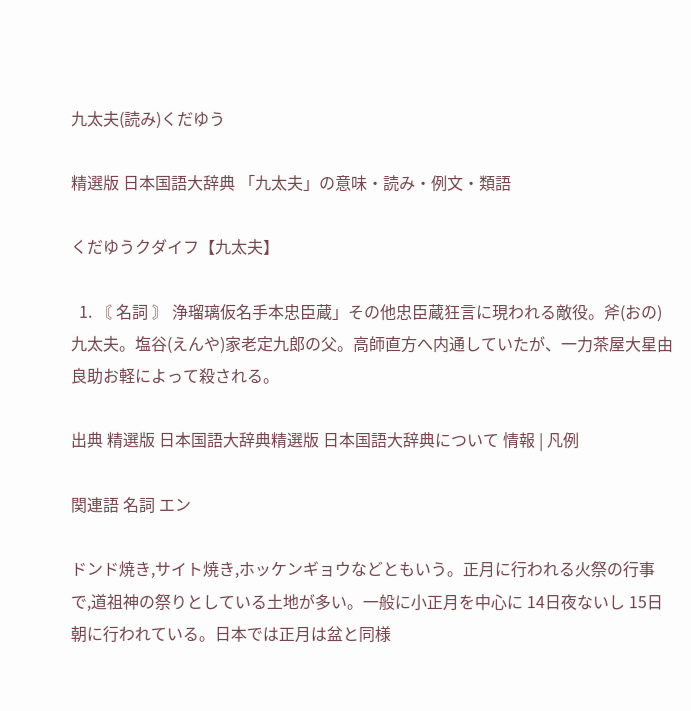九太夫(読み)くだゆう

精選版 日本国語大辞典 「九太夫」の意味・読み・例文・類語

くだゆうクダイフ【九太夫】

  1. 〘 名詞 〙 浄瑠璃仮名手本忠臣蔵」その他忠臣蔵狂言に現われる敵役。斧(おの)九太夫。塩谷(えんや)家老定九郎の父。高師直方へ内通していたが、一力茶屋大星由良助お軽によって殺される。

出典 精選版 日本国語大辞典精選版 日本国語大辞典について 情報 | 凡例

関連語 名詞 エン

ドンド焼き,サイト焼き,ホッケンギョウなどともいう。正月に行われる火祭の行事で,道祖神の祭りとしている土地が多い。一般に小正月を中心に 14日夜ないし 15日朝に行われている。日本では正月は盆と同様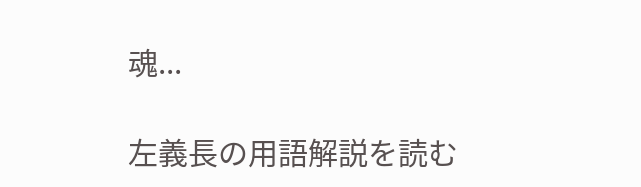魂...

左義長の用語解説を読む